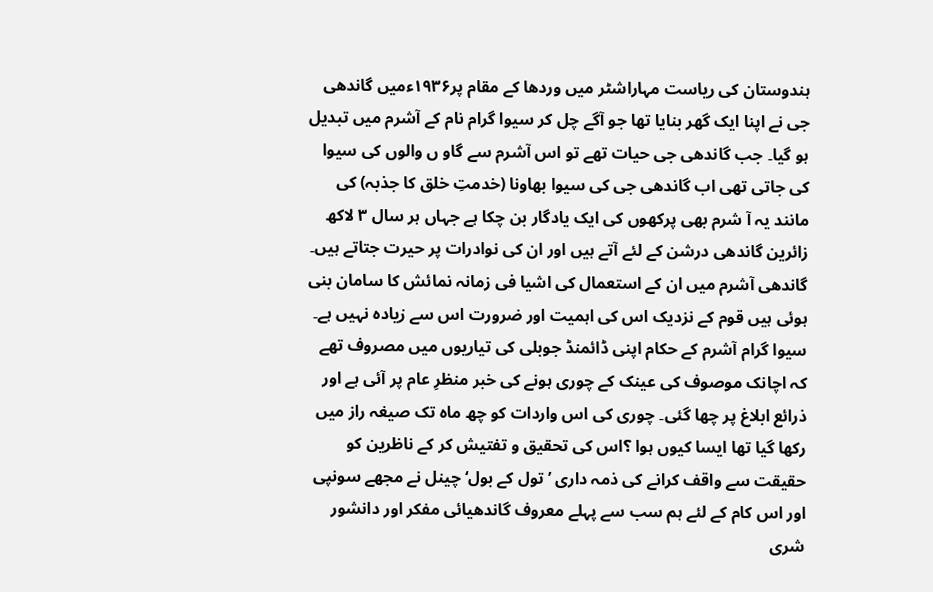ہندوستان کی ریاست مہاراشٹر میں وردھا کے مقام پر۱۹۳۶ءمیں گاندھی جی نے اپنا ایک گھر بنایا تھا جو آگے چل کر سیوا گرام نام کے آشرم میں تبدیل ہو گیا۔ جب گاندھی جی حیات تھے تو اس آشرم سے گاو ں والوں کی سیوا کی جاتی تھی اب گاندھی جی کی سیوا بھاونا (خدمتِ خلق کا جذبہ) کی مانند یہ آ شرم بھی پرکھوں کی ایک یادگار بن چکا ہے جہاں ہر سال ۳ لاکھ زائرین گاندھی درشن کے لئے آتے ہیں اور ان کی نوادرات پر حیرت جتاتے ہیں۔ گاندھی آشرم میں ان کے استعمال کی اشیا فی زمانہ نمائش کا سامان بنی ہوئی ہیں قوم کے نزدیک اس کی اہمیت اور ضرورت اس سے زیادہ نہیں ہے۔   سیوا گرام آشرم کے حکام اپنی ڈائمنڈ جوبلی کی تیاریوں میں مصروف تھے کہ اچانک موصوف کی عینک کے چوری ہونے کی خبر منظرِ عام پر آئی ہے اور ذرائع ابلاغ پر چھا گئی۔ چوری کی اس واردات کو چھ ماہ تک صیغہ راز میں رکھا گیا تھا ایسا کیوں ہوا ؟اس کی تحقیق و تفتیش کر کے ناظرین کو حقیقت سے واقف کرانے کی ذمہ داری ’تول کے بول‘چینل نے مجھے سونپی اور اس کام کے لئے ہم سب سے پہلے معروف گاندھیائی مفکر اور دانشور شری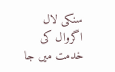سنکی لال اگروال کی خدمت میں جا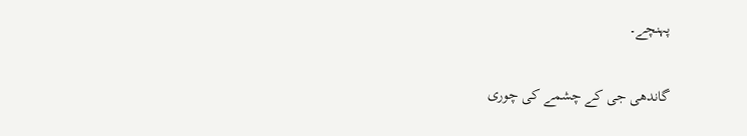پہنچے۔

گاندھی جی کے چشمے کی چوری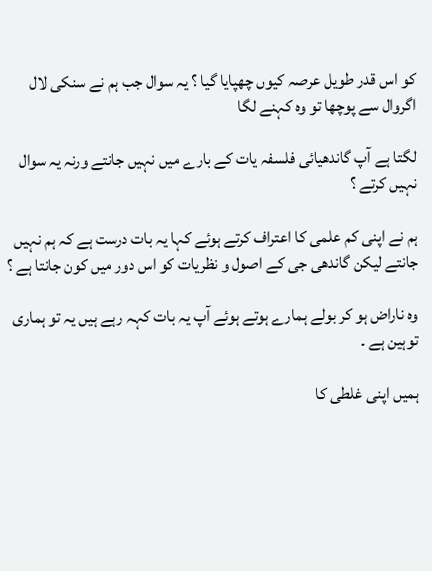کو اس قدر طویل عرصہ کیوں چھپایا گیا ؟ یہ سوال جب ہم نے سنکی لال اگروال سے پوچھا تو وہ کہنے لگا

لگتا ہے آپ گاندھیائی فلسفہ یات کے بارے میں نہیں جانتے ورنہ یہ سوال نہیں کرتے ؟

ہم نے اپنی کم علمی کا اعتراف کرتے ہوئے کہا یہ بات درست ہے کہ ہم نہیں جانتے لیکن گاندھی جی کے اصول و نظریات کو اس دور میں کون جانتا ہے ؟

وہ ناراض ہو کر بولے ہمارے ہوتے ہوئے آپ یہ بات کہہ رہے ہیں یہ تو ہماری توہین ہے ۔

ہمیں اپنی غلطی کا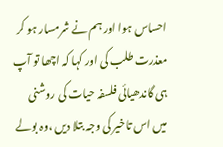احساس ہوا اور ہم نے شرمسار ہو کر معذرت طلب کی اور کہا کہ اچھا تو آپ ہی گاندھیائی فلسفہ حیات کی روشنی میں اس تاخیر کی وجہ بتلا دیں ،وہ بولے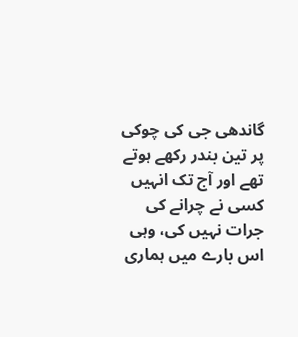گاندھی جی کی چوکی پر تین بندر رکھے ہوتے تھے اور آج تک انہیں کسی نے چرانے کی جرات نہیں کی، وہی اس بارے میں ہماری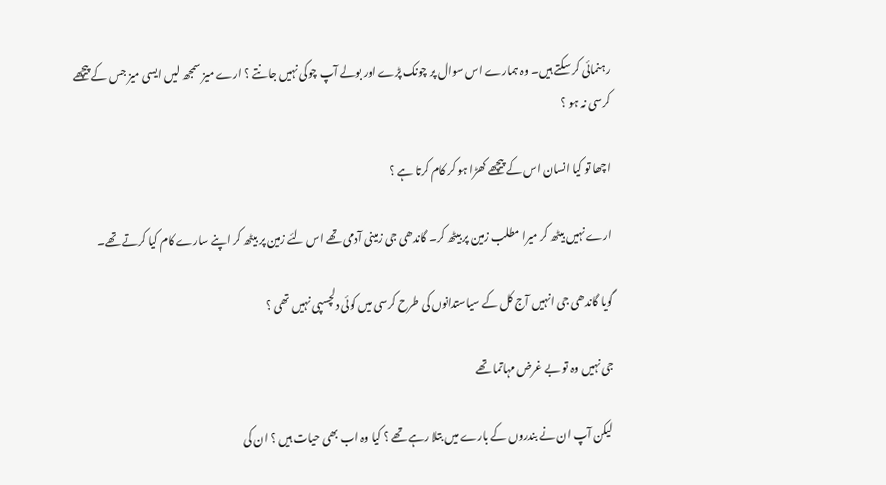رہنمائی کر سکتے ہیں۔ وہ ہمارے اس سوال پر چونک پڑے اور بولے آپ چوکی نہیں جانتے ؟ ارے میز سمجھ لیں ایسی میز جس کے پیچھے کرسی نہ ہو ؟

اچھا تو کیا انسان اس کے پیچھے کھڑا ہو کر کام کرتا ہے ؟

ارے نہیں بیٹھ کر میرا مطلب زمین پر بیٹھ کر۔ گاندھی جی زمینی آدمی تھے اس لئے زمین پر بیٹھ کر اپنے سارے کام کیا کرتے تھے۔

گویا گاندھی جی انہیں آج کل کے سیاستدانوں کی طرح کرسی میں کوئی دلچسپی نہیں تھی ؟

جی نہیں وہ تو بے غرض مہاتما تھے

 لیکن آپ ان نے بندروں کے بارے میں بتلا رہے تھے ؟ کیا وہ اب بھی حیات ہیں ؟ ان کی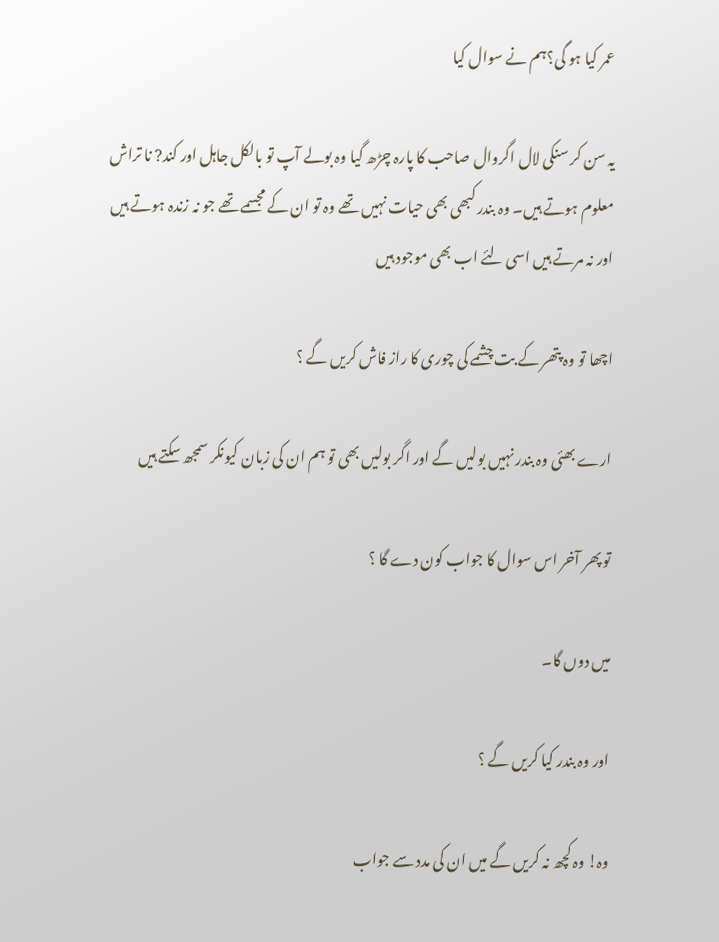عمر کیا ہو گی؟ہم نے سوال کیا

یہ سن کر سنکی لال اگروال صاحب کا پارہ چڑھ گیا وہ بولے آپ تو بالکل جاہل اور کند? نا تراش معلوم ہوتے ہیں۔ وہ بندر کبھی بھی حیات نہیں تھے وہ تو ان کے مجسمے تھے جو نہ زندہ ہوتے ہیں اور نہ مرتے ہیں اسی لئے اب بھی موجود ہیں

اچھا تو وہ پتھر کے بت چشمے کی چوری کا راز فاش کریں گے ؟

ارے بھئی وہ بندر نہیں بولیں گے اور اگر بولیں بھی تو ہم ان کی زبان کیونکر سمجھ سکتے ہیں

تو پھر آخر اس سوال کا جواب کون دے گا ؟

میں دوں گا۔

اور وہ بندر کیا کریں گے ؟

وہ! وہ کچھ نہ کریں گے میں ان کی مدد سے جواب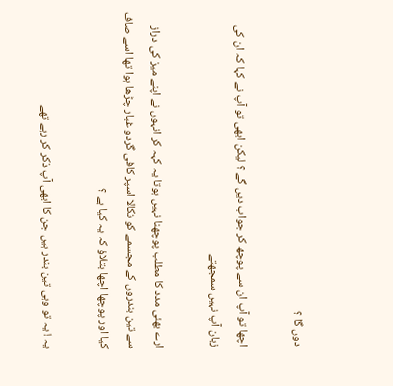دوں گا ؟

اچھا تو آپ ان سے پوچھ کر جواب دیں گے ؟ لیکن ابھی تو آپ نے کہا کہ ان کی زبان آپ نہیں سمجھتے

ارے بھئی مدد کا مطلب پوچھنا نہیں ہوتا یہ کہہ کر انہوں نے اپنے میز کی دراز سے تین بندروں کے مجسمے کو نکالا اسپر کافی گردو غبار چڑھا ہوا تھا اسے صاف کیا اور پوچھا اچھا بتلاؤ کہ یہ کیا ہے ؟

یہ ! یہ تو وہی تین بندر ہیں جن کا ابھی آپ ذکر کر رہے تھے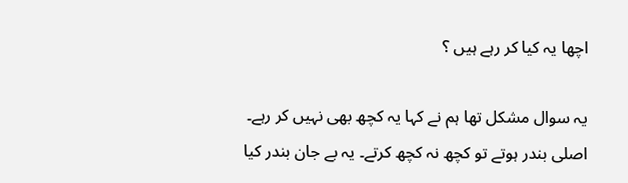اچھا یہ کیا کر رہے ہیں ؟

یہ سوال مشکل تھا ہم نے کہا یہ کچھ بھی نہیں کر رہے۔ اصلی بندر ہوتے تو کچھ نہ کچھ کرتے۔ یہ بے جان بندر کیا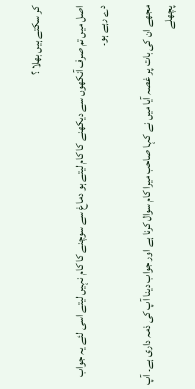کر سکتے ہیں بھلا ؟

اصل میں تم صرف آنکھوں سے دیکھنے کا کام لیتے ہو دماغ سے سوچنے کا کام نہیں لیتے اسی لئے یہ جواب دے رہے ہو۔

مجھے ان کی بات پر غصہ آیا میں نے کہا صاحب میرا کام سوال کرنا ہے اور جواب دینا آپ کی ذمہ داری ہے۔ آپ پچھلے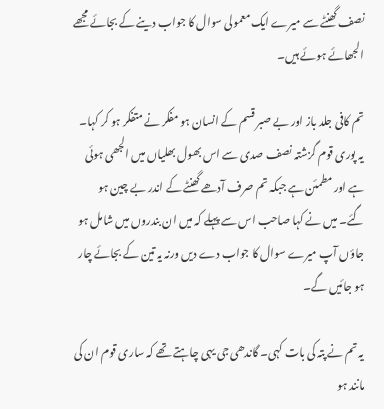نصف گھنٹے سے میرے ایک معمولی سوال کا جواب دینے کے بجائے مجھے الجھائے ہوئے ہیں۔

تم کافی جلد باز اور بے صبر قسم کے انسان ہو مفکر نے متفکر ہو کر کہا۔ یہ پوری قوم گزشتہ نصف صدی سے اس بھول بھلیاں میں الجھی ہوئی ہے اور مطمئن ہے جبکہ تم صرف آدھے گھنٹے کے اندر بے چین ہو گئے۔ میں نے کہا صاحب اس سے پہلے کہ میں ان بندروں میں شامل ہو جاؤں آپ میرے سوال کا جواب دے دیں ورنہ یہ تین کے بجائے چار ہو جائیں گے۔

یہ تم نے پتہ کی بات کہی۔ گاندھی جی یہی چاہتے تھے کہ ساری قوم ان کی مانند ہو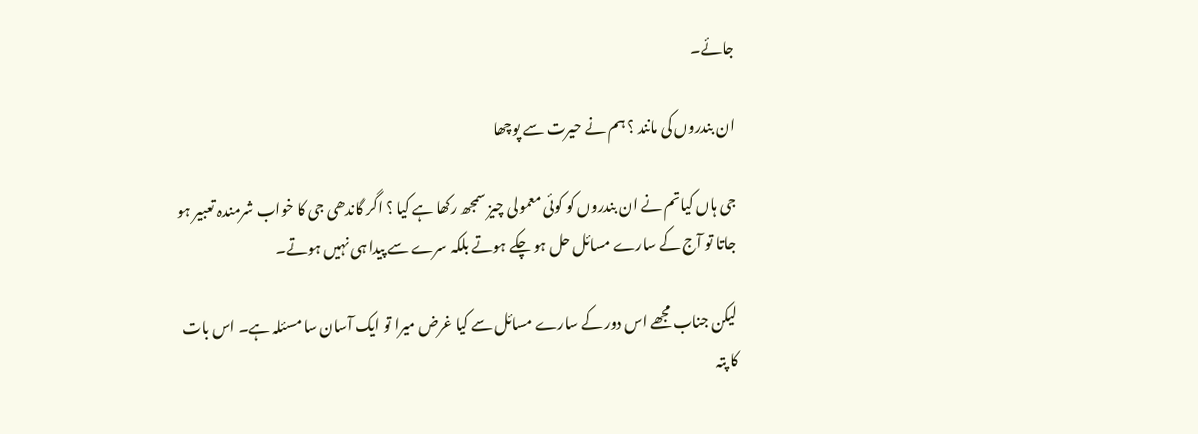جائے۔

ان بندروں کی مانند ؟ ہم نے حیرت سے پوچھا

جی ہاں کیاتم نے ان بندروں کو کوئی معمولی چیز سمجھ رکھا ہے کیا ؟ اگر گاندھی جی کا خواب شرمندہ تعبیر ہو جاتا تو آج کے سارے مسائل حل ہو چکے ہوتے بلکہ سرے سے پیدا ہی نہیں ہوتے۔

لیکن جناب مجھے اس دور کے سارے مسائل سے کیا غرض میرا تو ایک آسان سا مسئلہ ہے۔ اس بات کا پتہ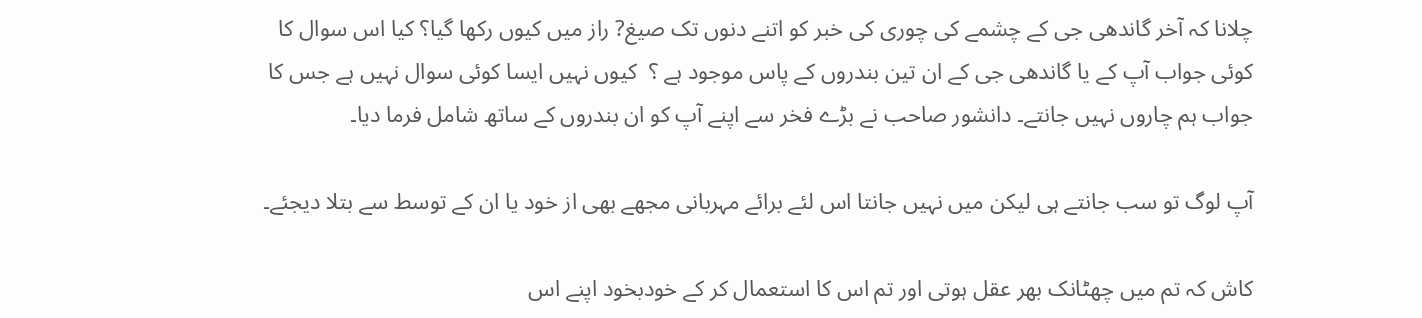چلانا کہ آخر گاندھی جی کے چشمے کی چوری کی خبر کو اتنے دنوں تک صیغ? راز میں کیوں رکھا گیا؟ کیا اس سوال کا کوئی جواب آپ کے یا گاندھی جی کے ان تین بندروں کے پاس موجود ہے ؟  کیوں نہیں ایسا کوئی سوال نہیں ہے جس کا جواب ہم چاروں نہیں جانتے۔ دانشور صاحب نے بڑے فخر سے اپنے آپ کو ان بندروں کے ساتھ شامل فرما دیا۔

آپ لوگ تو سب جانتے ہی لیکن میں نہیں جانتا اس لئے برائے مہربانی مجھے بھی از خود یا ان کے توسط سے بتلا دیجئے۔

کاش کہ تم میں چھٹانک بھر عقل ہوتی اور تم اس کا استعمال کر کے خودبخود اپنے اس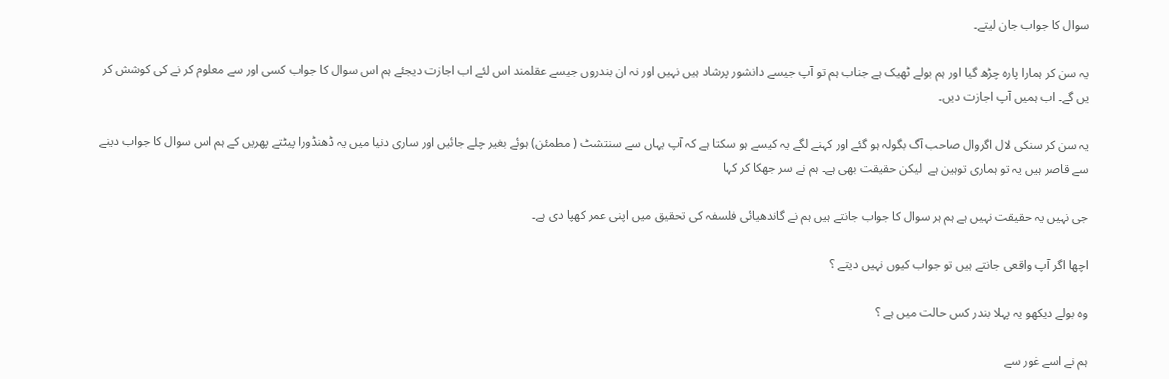سوال کا جواب جان لیتے۔

یہ سن کر ہمارا پارہ چڑھ گیا اور ہم بولے ٹھیک ہے جناب ہم تو آپ جیسے دانشور پرشاد ہیں نہیں اور نہ ان بندروں جیسے عقلمند اس لئے اب اجازت دیجئے ہم اس سوال کا جواب کسی اور سے معلوم کر نے کی کوشش کر یں گے۔ اب ہمیں آپ اجازت دیں۔

یہ سن کر سنکی لال اگروال صاحب آگ بگولہ ہو گئے اور کہنے لگے یہ کیسے ہو سکتا ہے کہ آپ یہاں سے سنتشٹ ( مطمئن) ہوئے بغیر چلے جائیں اور ساری دنیا میں یہ ڈھنڈورا پیٹتے پھریں کے ہم اس سوال کا جواب دینے سے قاصر ہیں یہ تو ہماری توہین ہے  لیکن حقیقت بھی ہے۔ ہم نے سر جھکا کر کہا

جی نہیں یہ حقیقت نہیں ہے ہم ہر سوال کا جواب جانتے ہیں ہم نے گاندھیائی فلسفہ کی تحقیق میں اپنی عمر کھپا دی ہے۔

اچھا اگر آپ واقعی جانتے ہیں تو جواب کیوں نہیں دیتے ؟

وہ بولے دیکھو یہ پہلا بندر کس حالت میں ہے ؟

ہم نے اسے غور سے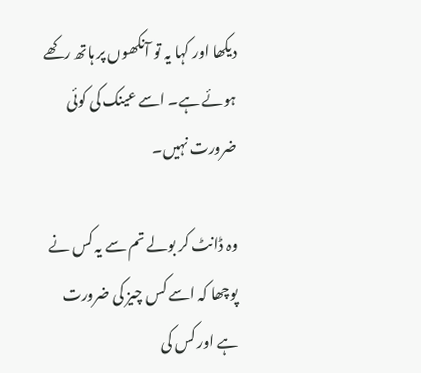دیکھا اور کہا یہ تو آنکھوں پر ہاتھ رکھے ہوئے ہے۔ اسے عینک کی کوئی ضرورت نہیں۔

وہ ڈانٹ کر بولے تم سے یہ کس نے پوچھا کہ اسے کس چیز کی ضرورت ہے اور کس کی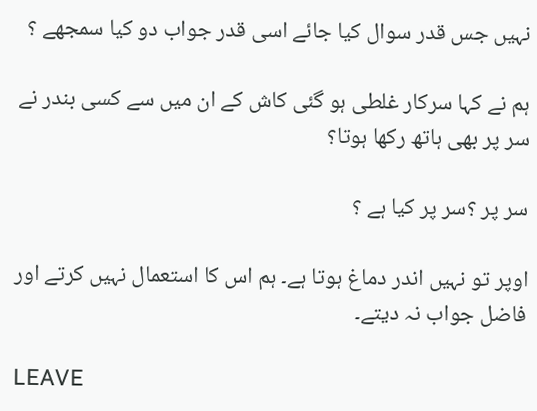نہیں جس قدر سوال کیا جائے اسی قدر جواب دو کیا سمجھے ؟

ہم نے کہا سرکار غلطی ہو گئی کاش کے ان میں سے کسی بندر نے سر پر بھی ہاتھ رکھا ہوتا؟

سر پر ؟سر پر کیا ہے ؟

اوپر تو نہیں اندر دماغ ہوتا ہے۔ ہم اس کا استعمال نہیں کرتے اور فاضل جواب نہ دیتے۔

LEAVE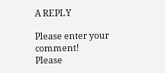A REPLY

Please enter your comment!
Please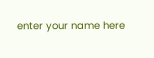enter your name here